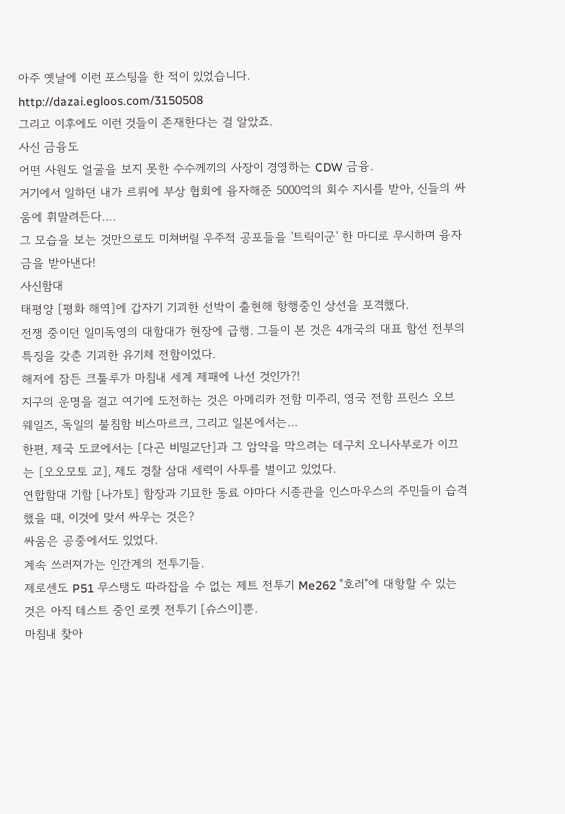아주 옛날에 이런 포스팅을 한 적이 있었습니다.
http://dazai.egloos.com/3150508
그리고 이후에도 이런 것들이 존재한다는 걸 알았죠.
사신 금융도
어떤 사원도 얼굴을 보지 못한 수수께끼의 사장이 경영하는 CDW 금융.
거기에서 일하던 내가 르뤼에 부상 협회에 융자해준 5000억의 회수 지시를 받아, 신들의 싸움에 휘말려든다….
그 모습을 보는 것만으로도 미쳐버릴 우주적 공포들을 '트릭이군' 한 마디로 무시하며 융자금을 받아낸다!
사신함대
태평양 [평화 해역]에 갑자기 기괴한 선박이 출현해 항행중인 상선을 포격했다.
전쟁 중이던 일미독영의 대함대가 현장에 급행. 그들이 본 것은 4개국의 대표 함선 전부의 특징을 갖춘 기괴한 유기체 전함이었다.
해저에 잠든 크툴루가 마침내 세계 제패에 나선 것인가?!
지구의 운명을 걸고 여기에 도전하는 것은 아메리카 전함 미주리, 영국 전함 프린스 오브 웨일즈, 독일의 불침함 비스마르크, 그리고 일본에서는…
한편, 제국 도쿄에서는 [다곤 비밀교단]과 그 암약을 막으려는 데구치 오니사부로가 이끄는 [오오모토 교], 제도 경찰 삼대 세력이 사투를 벌이고 있었다.
연합함대 기함 [나가토] 함장과 기묘한 동료 야마다 시종관을 인스마우스의 주민들이 습격했을 때, 이것에 맞서 싸우는 것은?
싸움은 공중에서도 있었다.
계속 쓰러져가는 인간계의 전투기들.
제로센도 P51 무스탱도 따라잡을 수 없는 제트 전투기 Me262 "호러"에 대항할 수 있는 것은 아직 테스트 중인 로켓 전투기 [슈스이]뿐.
마침내 찾아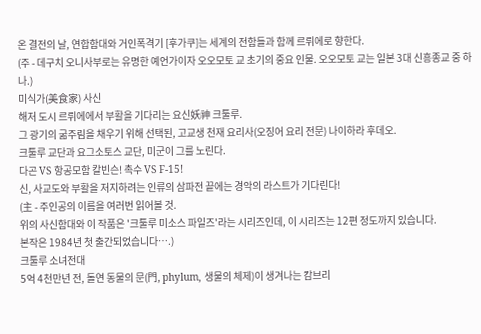온 결전의 날, 연합함대와 거인폭격기 [후가쿠]는 세계의 전함들과 함께 르뤼에로 향한다.
(주 - 데구치 오니사부로는 유명한 예언가이자 오오모토 교 초기의 중요 인물. 오오모토 교는 일본 3대 신흥종교 중 하나.)
미식가(美食家) 사신
해저 도시 르뤼에에서 부활을 기다리는 요신妖神 크툴루.
그 광기의 굶주림을 채우기 위해 선택된, 고교생 천재 요리사(오징어 요리 전문) 나이하라 후데오.
크툴루 교단과 요그소토스 교단, 미군이 그를 노린다.
다곤 VS 항공모함 칼빈슨! 촉수 VS F-15!
신, 사교도와 부활을 저지하려는 인류의 삼파전 끝에는 경악의 라스트가 기다린다!
(主 - 주인공의 이름을 여러번 읽어볼 것.
위의 사신함대와 이 작품은 '크툴루 미소스 파일즈'라는 시리즈인데, 이 시리즈는 12편 정도까지 있습니다.
본작은 1984년 첫 출간되었습니다….)
크툴루 소녀전대
5억 4천만년 전, 돌연 동물의 문(門, phylum, 생물의 체제)이 생겨나는 캄브리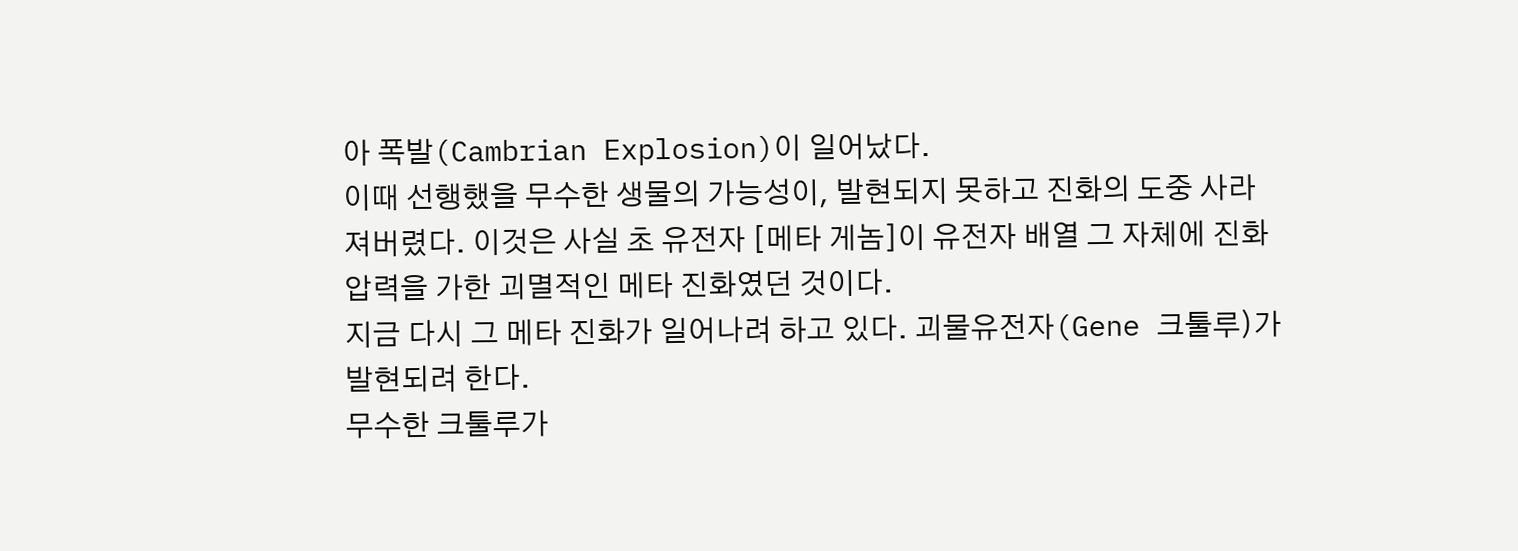아 폭발(Cambrian Explosion)이 일어났다.
이때 선행했을 무수한 생물의 가능성이, 발현되지 못하고 진화의 도중 사라져버렸다. 이것은 사실 초 유전자 [메타 게놈]이 유전자 배열 그 자체에 진화압력을 가한 괴멸적인 메타 진화였던 것이다.
지금 다시 그 메타 진화가 일어나려 하고 있다. 괴물유전자(Gene 크툴루)가 발현되려 한다.
무수한 크툴루가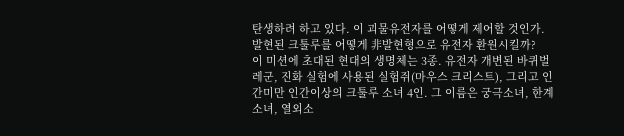탄생하려 하고 있다. 이 괴물유전자를 어떻게 제어할 것인가. 발현된 크툴루를 어떻게 非발현형으로 유전자 환원시킬까?
이 미션에 초대된 현대의 생명체는 3종. 유전자 개변된 바퀴벌레군, 진화 실험에 사용된 실험쥐(마우스 크리스트), 그리고 인간미만 인간이상의 크툴루 소녀 4인. 그 이름은 궁극소녀, 한계소녀, 열외소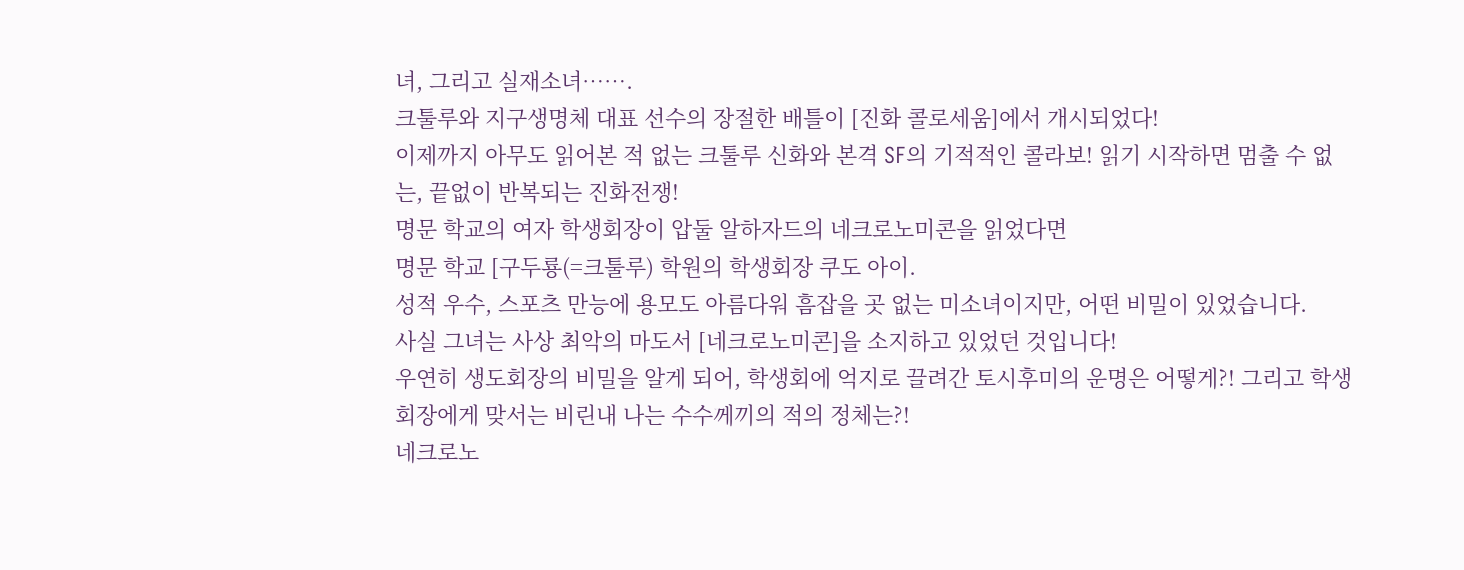녀, 그리고 실재소녀…….
크툴루와 지구생명체 대표 선수의 장절한 배틀이 [진화 콜로세움]에서 개시되었다!
이제까지 아무도 읽어본 적 없는 크툴루 신화와 본격 SF의 기적적인 콜라보! 읽기 시작하면 멈출 수 없는, 끝없이 반복되는 진화전쟁!
명문 학교의 여자 학생회장이 압둘 알하자드의 네크로노미콘을 읽었다면
명문 학교 [구두룡(=크툴루) 학원의 학생회장 쿠도 아이.
성적 우수, 스포츠 만능에 용모도 아름다워 흠잡을 곳 없는 미소녀이지만, 어떤 비밀이 있었습니다.
사실 그녀는 사상 최악의 마도서 [네크로노미콘]을 소지하고 있었던 것입니다!
우연히 생도회장의 비밀을 알게 되어, 학생회에 억지로 끌려간 토시후미의 운명은 어떻게?! 그리고 학생회장에게 맞서는 비린내 나는 수수께끼의 적의 정체는?!
네크로노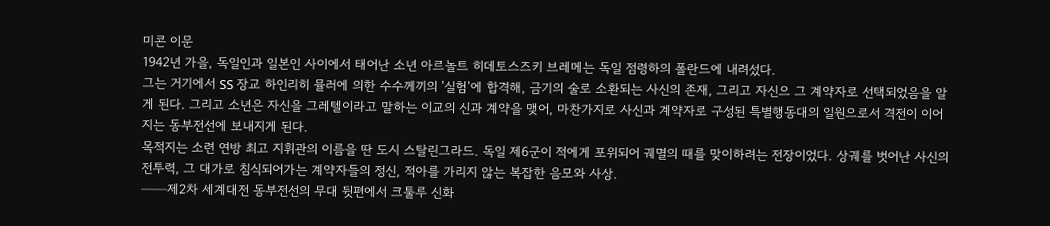미콘 이문
1942년 가을, 독일인과 일본인 사이에서 태어난 소년 아르놀트 히데토스즈키 브레메는 독일 점령하의 폴란드에 내려섰다.
그는 거기에서 SS 장교 하인리히 뮬러에 의한 수수께끼의 '실험'에 합격해, 금기의 술로 소환되는 사신의 존재, 그리고 자신으 그 계약자로 선택되었음을 알게 된다. 그리고 소년은 자신을 그레텔이라고 말하는 이교의 신과 계약을 맺어, 마찬가지로 사신과 계약자로 구성된 특별행동대의 일원으로서 격전이 이어지는 동부전선에 보내지게 된다.
목적지는 소련 연방 최고 지휘관의 이름을 딴 도시 스탈린그라드. 독일 제6군이 적에게 포위되어 궤멸의 때를 맞이하려는 전장이었다. 상궤를 벗어난 사신의 전투력, 그 대가로 침식되어가는 계약자들의 정신, 적아를 가리지 않는 복잡한 음모와 사상.
──제2차 세계대전 동부전선의 무대 뒷편에서 크툴루 신화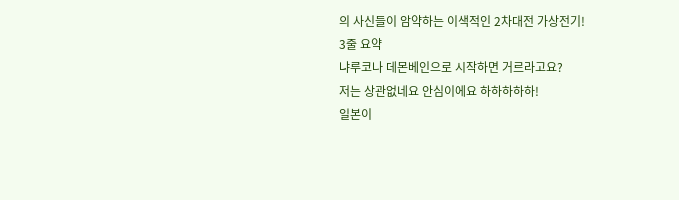의 사신들이 암약하는 이색적인 2차대전 가상전기!
3줄 요약
냐루코나 데몬베인으로 시작하면 거르라고요?
저는 상관없네요 안심이에요 하하하하하!
일본이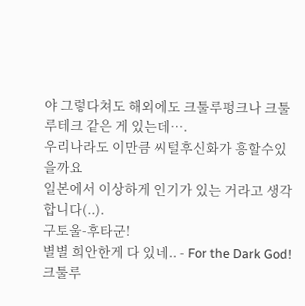야 그렇다쳐도 해외에도 크툴루펑크나 크툴루테크 같은 게 있는데….
우리나라도 이만큼 씨털후신화가 흥할수있을까요
일본에서 이상하게 인기가 있는 거라고 생각합니다(..).
구토울-후타군!
별별 희안한게 다 있네.. - For the Dark God!
크툴루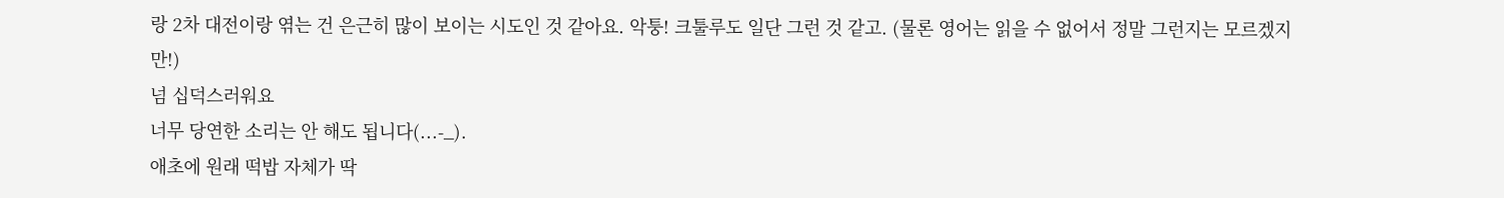랑 2차 대전이랑 엮는 건 은근히 많이 보이는 시도인 것 같아요. 악퉁! 크툴루도 일단 그런 것 같고. (물론 영어는 읽을 수 없어서 정말 그런지는 모르겠지만!)
넘 십덕스러워요
너무 당연한 소리는 안 해도 됩니다(...-_).
애초에 원래 떡밥 자체가 딱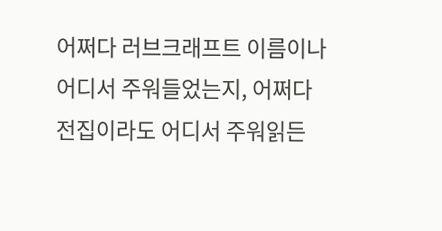어쩌다 러브크래프트 이름이나 어디서 주워들었는지, 어쩌다 전집이라도 어디서 주워읽든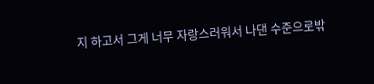지 하고서 그게 너무 자랑스러워서 나댄 수준으로밖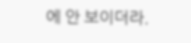에 안 보이더라.